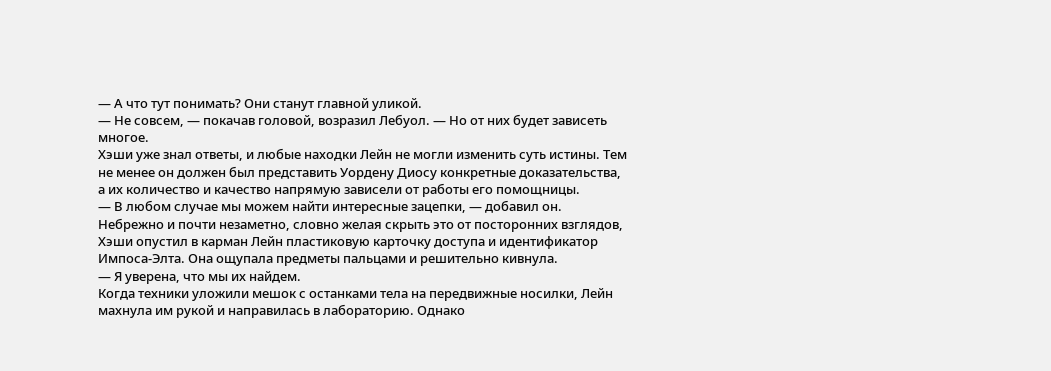— А что тут понимать? Они станут главной уликой.
— Не совсем, — покачав головой, возразил Лебуол. — Но от них будет зависеть многое.
Хэши уже знал ответы, и любые находки Лейн не могли изменить суть истины. Тем не менее он должен был представить Уордену Диосу конкретные доказательства, а их количество и качество напрямую зависели от работы его помощницы.
— В любом случае мы можем найти интересные зацепки, — добавил он.
Небрежно и почти незаметно, словно желая скрыть это от посторонних взглядов, Хэши опустил в карман Лейн пластиковую карточку доступа и идентификатор Импоса-Элта. Она ощупала предметы пальцами и решительно кивнула.
— Я уверена, что мы их найдем.
Когда техники уложили мешок с останками тела на передвижные носилки, Лейн махнула им рукой и направилась в лабораторию. Однако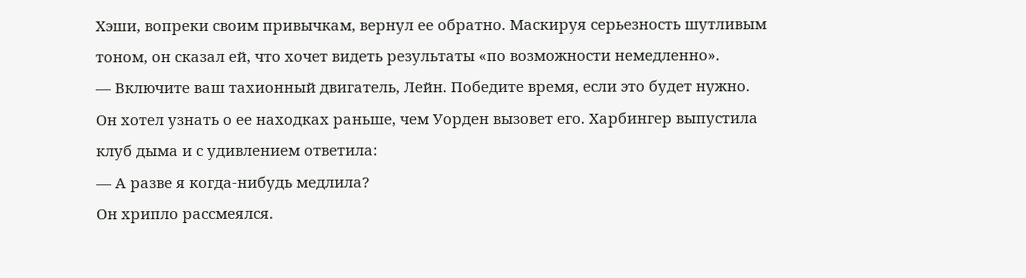Хэши, вопреки своим привычкам, вернул ее обратно. Маскируя серьезность шутливым тоном, он сказал ей, что хочет видеть результаты «по возможности немедленно».
— Включите ваш тахионный двигатель, Лейн. Победите время, если это будет нужно.
Он хотел узнать о ее находках раньше, чем Уорден вызовет его. Харбингер выпустила клуб дыма и с удивлением ответила:
— А разве я когда-нибудь медлила?
Он хрипло рассмеялся.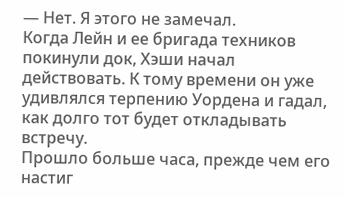— Нет. Я этого не замечал.
Когда Лейн и ее бригада техников покинули док, Хэши начал действовать. К тому времени он уже удивлялся терпению Уордена и гадал, как долго тот будет откладывать встречу.
Прошло больше часа, прежде чем его настиг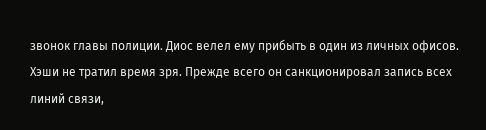звонок главы полиции. Диос велел ему прибыть в один из личных офисов.
Хэши не тратил время зря. Прежде всего он санкционировал запись всех линий связи,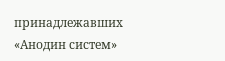принадлежавших «Анодин систем»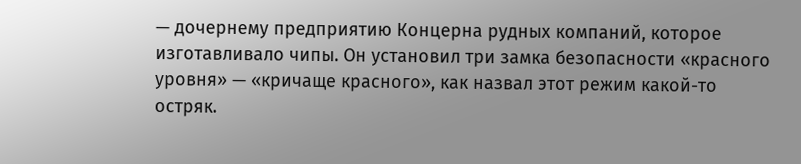— дочернему предприятию Концерна рудных компаний, которое изготавливало чипы. Он установил три замка безопасности «красного уровня» — «кричаще красного», как назвал этот режим какой-то остряк.